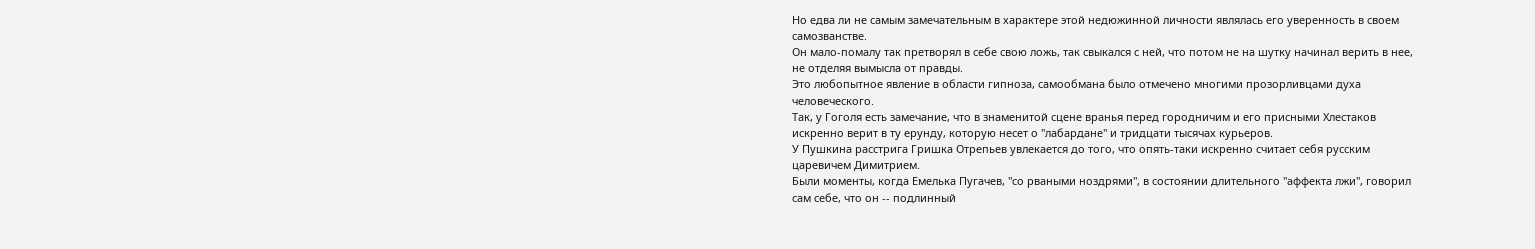Но едва ли не самым замечательным в характере этой недюжинной личности являлась его уверенность в своем самозванстве.
Он мало-помалу так претворял в себе свою ложь, так свыкался с ней, что потом не на шутку начинал верить в нее, не отделяя вымысла от правды.
Это любопытное явление в области гипноза, самообмана было отмечено многими прозорливцами духа человеческого.
Так, у Гоголя есть замечание, что в знаменитой сцене вранья перед городничим и его присными Хлестаков искренно верит в ту ерунду, которую несет о "лабардане" и тридцати тысячах курьеров.
У Пушкина расстрига Гришка Отрепьев увлекается до того, что опять-таки искренно считает себя русским царевичем Димитрием.
Были моменты, когда Емелька Пугачев, "со рваными ноздрями", в состоянии длительного "аффекта лжи", говорил сам себе, что он -- подлинный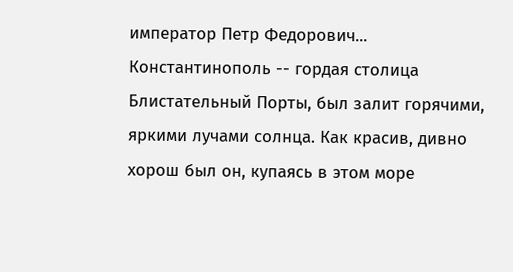император Петр Федорович...
Константинополь -- гордая столица Блистательный Порты, был залит горячими, яркими лучами солнца. Как красив, дивно хорош был он, купаясь в этом море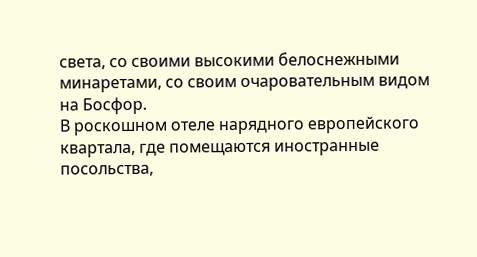света, со своими высокими белоснежными минаретами, со своим очаровательным видом на Босфор.
В роскошном отеле нарядного европейского квартала, где помещаются иностранные посольства,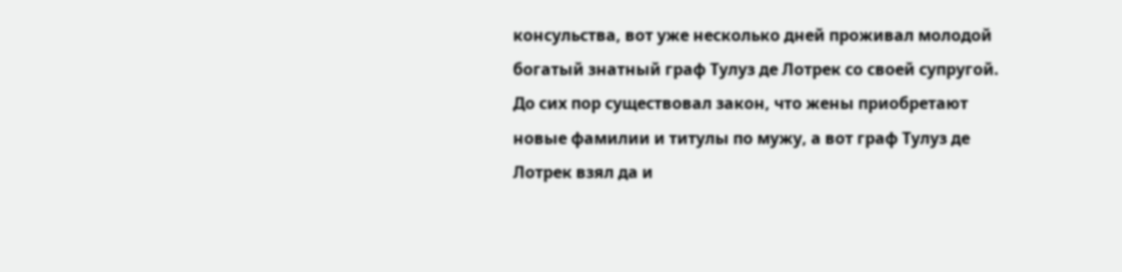консульства, вот уже несколько дней проживал молодой богатый знатный граф Тулуз де Лотрек со своей супругой.
До сих пор существовал закон, что жены приобретают новые фамилии и титулы по мужу, а вот граф Тулуз де Лотрек взял да и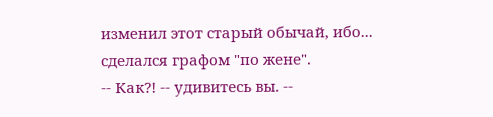изменил этот старый обычай, ибо... сделался графом "по жене".
-- Как?! -- удивитесь вы. --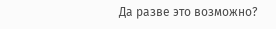Да разве это возможно?